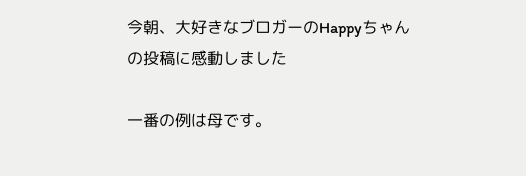今朝、大好きなブロガーのHappyちゃんの投稿に感動しました

一番の例は母です。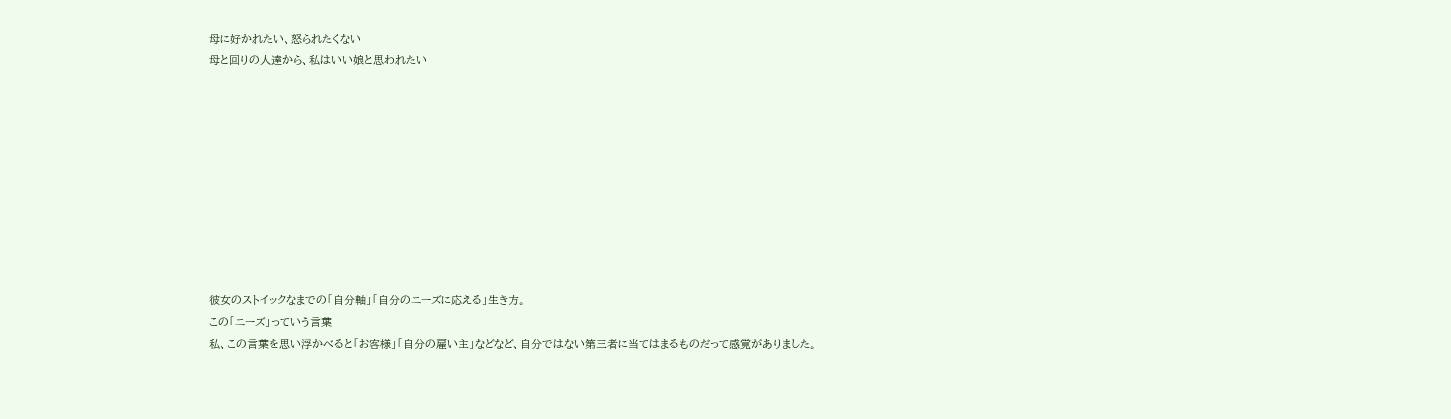母に好かれたい、怒られたくない
母と回りの人達から、私はいい娘と思われたい










彼女のストイックなまでの「自分軸」「自分のニーズに応える」生き方。
この「ニーズ」っていう言葉
私、この言葉を思い浮かべると「お客様」「自分の雇い主」などなど、自分ではない第三者に当てはまるものだって感覚がありました。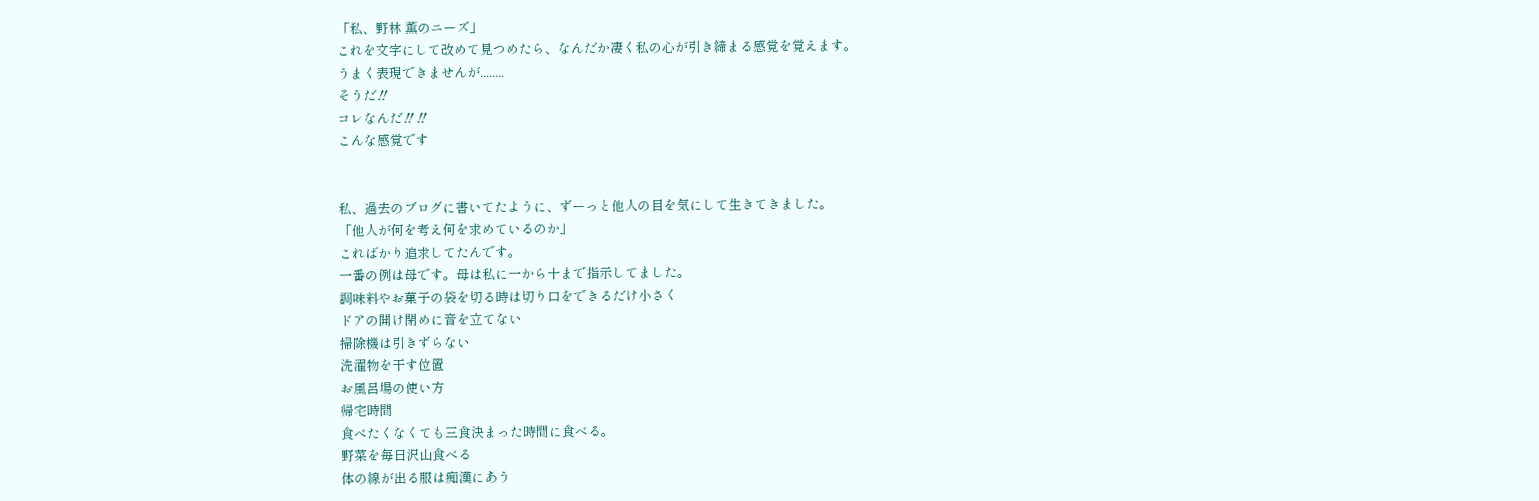「私、野林 薫のニーズ」
これを文字にして改めて見つめたら、なんだか凄く私の心が引き締まる感覚を覚えます。
うまく表現できませんが........
そうだ‼
コレなんだ‼‼
こんな感覚です


私、過去のブログに書いてたように、ずーっと他人の目を気にして生きてきました。
「他人が何を考え何を求めているのか」
こればかり追求してたんです。
一番の例は母です。母は私に一から十まで指示してました。
調味料やお菓子の袋を切る時は切り口をできるだけ小さく
ドアの開け閉めに音を立てない
掃除機は引きずらない
洗濯物を干す位置
お風呂場の使い方
帰宅時間
食べたくなくても三食決まった時間に食べる。
野菜を毎日沢山食べる
体の線が出る服は痴漢にあう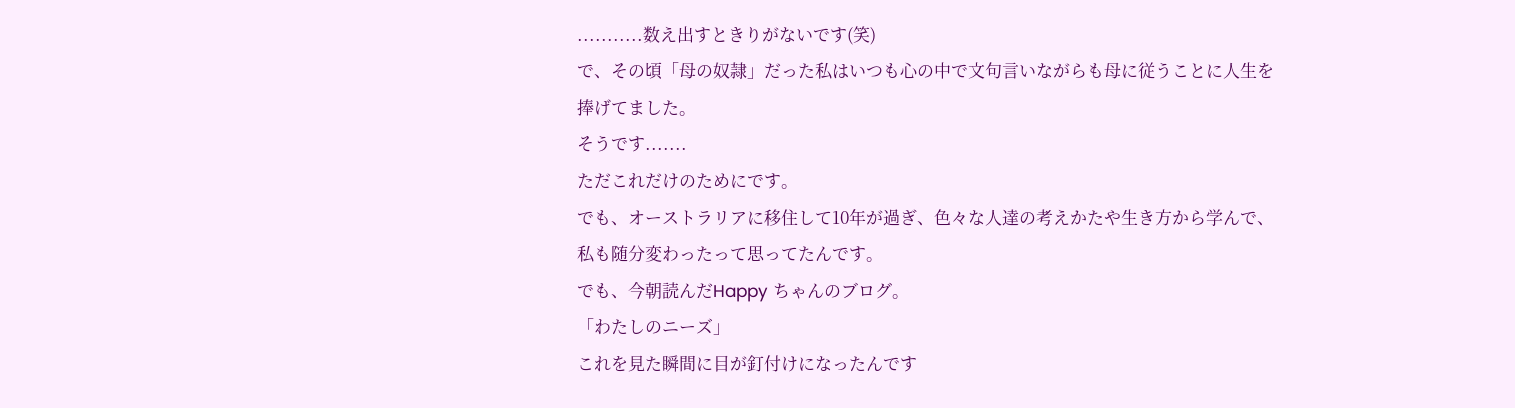...........数え出すときりがないです(笑)
で、その頃「母の奴隷」だった私はいつも心の中で文句言いながらも母に従うことに人生を捧げてました。
そうです.......
ただこれだけのためにです。
でも、オーストラリアに移住して10年が過ぎ、色々な人達の考えかたや生き方から学んで、私も随分変わったって思ってたんです。
でも、今朝読んだHappy ちゃんのブログ。
「わたしのニーズ」
これを見た瞬間に目が釘付けになったんです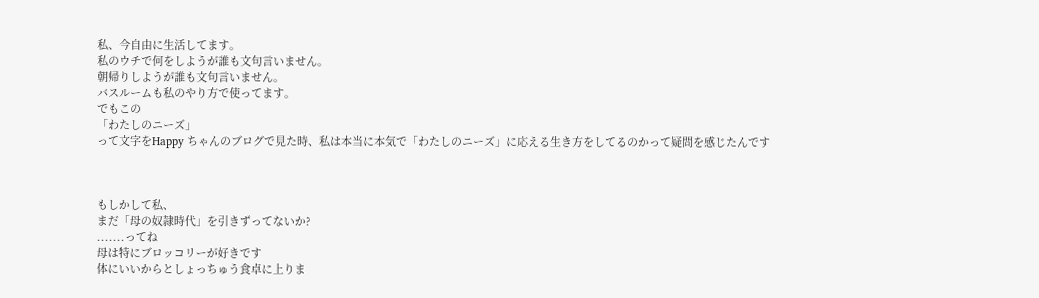私、今自由に生活してます。
私のウチで何をしようが誰も文句言いません。
朝帰りしようが誰も文句言いません。
バスルームも私のやり方で使ってます。
でもこの
「わたしのニーズ」
って文字をHappy ちゃんのブログで見た時、私は本当に本気で「わたしのニーズ」に応える生き方をしてるのかって疑問を感じたんです



もしかして私、
まだ「母の奴隷時代」を引きずってないか?
.......ってね
母は特にブロッコリーが好きです
体にいいからとしょっちゅう食卓に上りま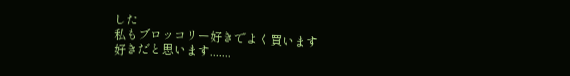した
私もブロッコリー好きでよく買います
好きだと思います.......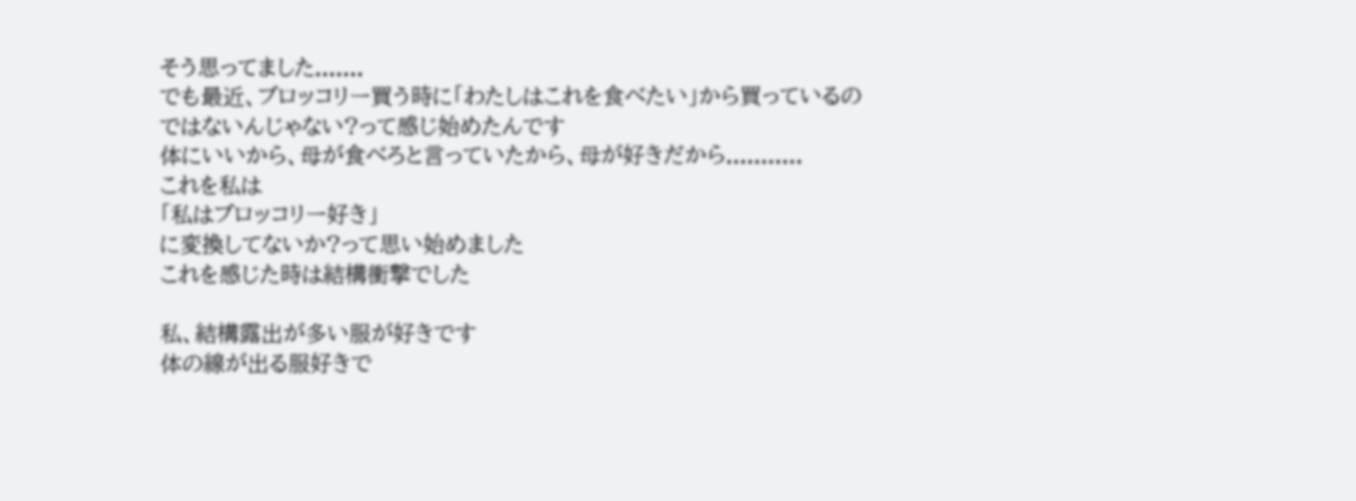そう思ってました.......
でも最近、ブロッコリー買う時に「わたしはこれを食べたい」から買っているのではないんじゃない?って感じ始めたんです
体にいいから、母が食べろと言っていたから、母が好きだから...........
これを私は
「私はブロッコリー好き」
に変換してないか?って思い始めました
これを感じた時は結構衝撃でした

私、結構露出が多い服が好きです
体の線が出る服好きで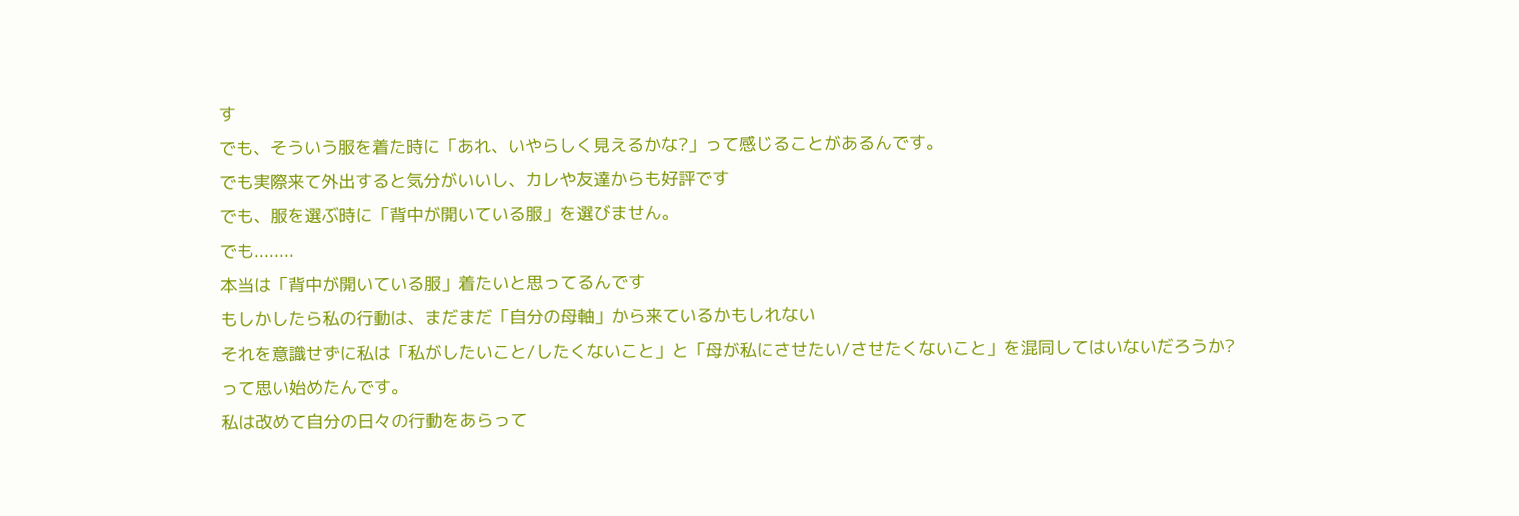す
でも、そういう服を着た時に「あれ、いやらしく見えるかな?」って感じることがあるんです。
でも実際来て外出すると気分がいいし、カレや友達からも好評です
でも、服を選ぶ時に「背中が開いている服」を選びません。
でも........
本当は「背中が開いている服」着たいと思ってるんです
もしかしたら私の行動は、まだまだ「自分の母軸」から来ているかもしれない
それを意識せずに私は「私がしたいこと/したくないこと」と「母が私にさせたい/させたくないこと」を混同してはいないだろうか?
って思い始めたんです。
私は改めて自分の日々の行動をあらって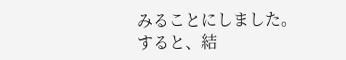みることにしました。
すると、結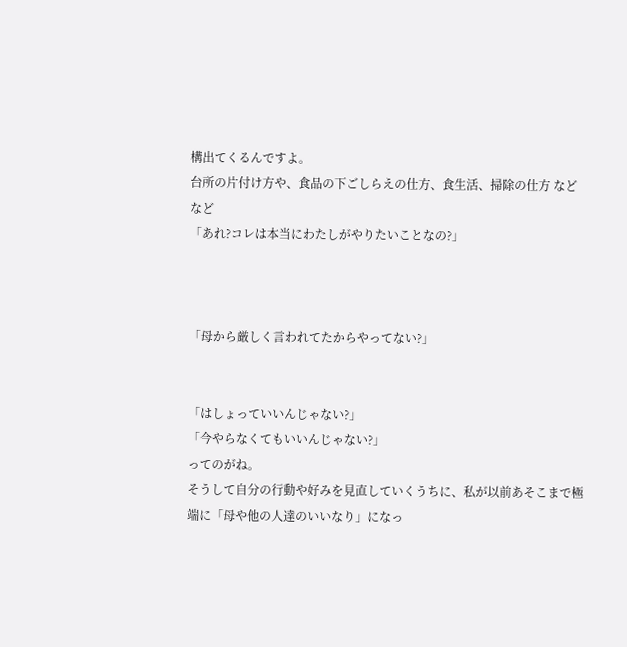構出てくるんですよ。
台所の片付け方や、食品の下ごしらえの仕方、食生活、掃除の仕方 などなど
「あれ?コレは本当にわたしがやりたいことなの?」



「母から厳しく言われてたからやってない?」


「はしょっていいんじゃない?」
「今やらなくてもいいんじゃない?」
ってのがね。
そうして自分の行動や好みを見直していくうちに、私が以前あそこまで極端に「母や他の人達のいいなり」になっ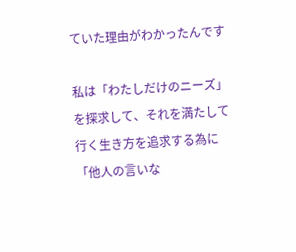ていた理由がわかったんです

私は「わたしだけのニーズ」を探求して、それを満たして行く生き方を追求する為に「他人の言いな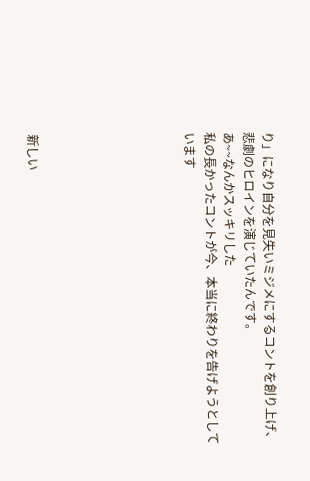り」になり自分を見失いミジメにするコントを創り上げ、悲劇のヒロインを演じていたんです。
あ~~なんかスッキリした
私の長かったコントが今、本当に終わりを告げようとしています







新しい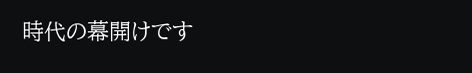時代の幕開けです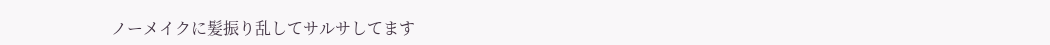ノーメイクに髪振り乱してサルサしてます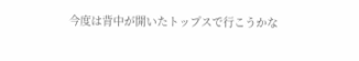今度は背中が開いたトップスで行こうかな